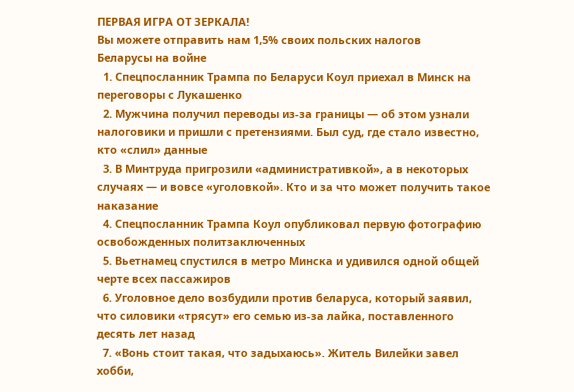ПЕРВАЯ ИГРА ОТ ЗЕРКАЛА!
Вы можете отправить нам 1,5% своих польских налогов
Беларусы на войне
  1. Спецпосланник Трампа по Беларуси Коул приехал в Минск на переговоры с Лукашенко
  2. Мужчина получил переводы из-за границы — об этом узнали налоговики и пришли с претензиями. Был суд, где стало известно, кто «слил» данные
  3. В Минтруда пригрозили «административкой», а в некоторых случаях — и вовсе «уголовкой». Кто и за что может получить такое наказание
  4. Спецпосланник Трампа Коул опубликовал первую фотографию освобожденных политзаключенных
  5. Вьетнамец спустился в метро Минска и удивился одной общей черте всех пассажиров
  6. Уголовное дело возбудили против беларуса, который заявил, что силовики «трясут» его семью из-за лайка, поставленного десять лет назад
  7. «Вонь стоит такая, что задыхаюсь». Житель Вилейки завел хобби,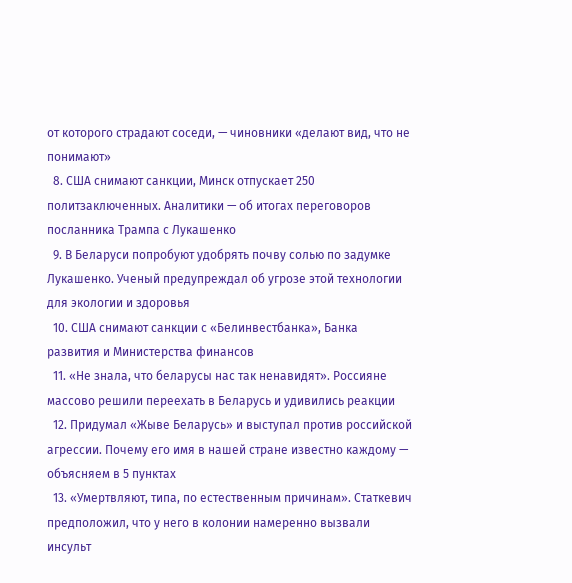от которого страдают соседи, — чиновники «делают вид, что не понимают»
  8. США снимают санкции, Минск отпускает 250 политзаключенных. Аналитики — об итогах переговоров посланника Трампа с Лукашенко
  9. В Беларуси попробуют удобрять почву солью по задумке Лукашенко. Ученый предупреждал об угрозе этой технологии для экологии и здоровья
  10. США снимают санкции с «Белинвестбанка», Банка развития и Министерства финансов
  11. «Не знала, что беларусы нас так ненавидят». Россияне массово решили переехать в Беларусь и удивились реакции
  12. Придумал «Жыве Беларусь» и выступал против российской агрессии. Почему его имя в нашей стране известно каждому — объясняем в 5 пунктах
  13. «Умертвляют, типа, по естественным причинам». Статкевич предположил, что у него в колонии намеренно вызвали инсульт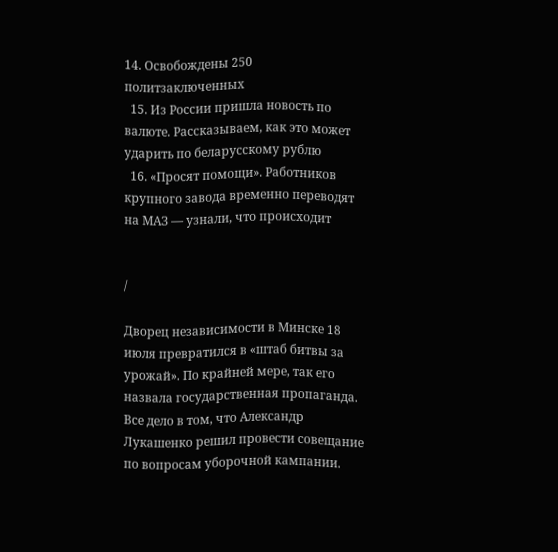14. Освобождены 250 политзаключенных
  15. Из России пришла новость по валюте. Рассказываем, как это может ударить по беларусскому рублю
  16. «Просят помощи». Работников крупного завода временно переводят на МАЗ — узнали, что происходит


/

Дворец независимости в Минске 18 июля превратился в «штаб битвы за урожай». По крайней мере, так его назвала государственная пропаганда. Все дело в том, что Александр Лукашенко решил провести совещание по вопросам уборочной кампании.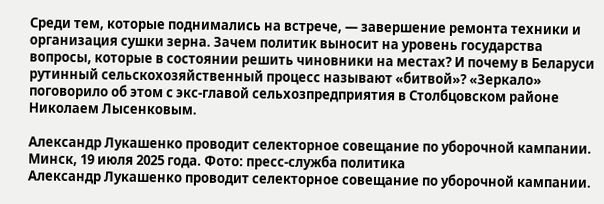Среди тем, которые поднимались на встрече, — завершение ремонта техники и организация сушки зерна. Зачем политик выносит на уровень государства вопросы, которые в состоянии решить чиновники на местах? И почему в Беларуси рутинный сельскохозяйственный процесс называют «битвой»? «Зеркало» поговорило об этом с экс-главой сельхозпредприятия в Столбцовском районе Николаем Лысенковым.

Александр Лукашенко проводит селекторное совещание по уборочной кампании. Минск, 19 июля 2025 года. Фото: пресс-служба политика
Александр Лукашенко проводит селекторное совещание по уборочной кампании.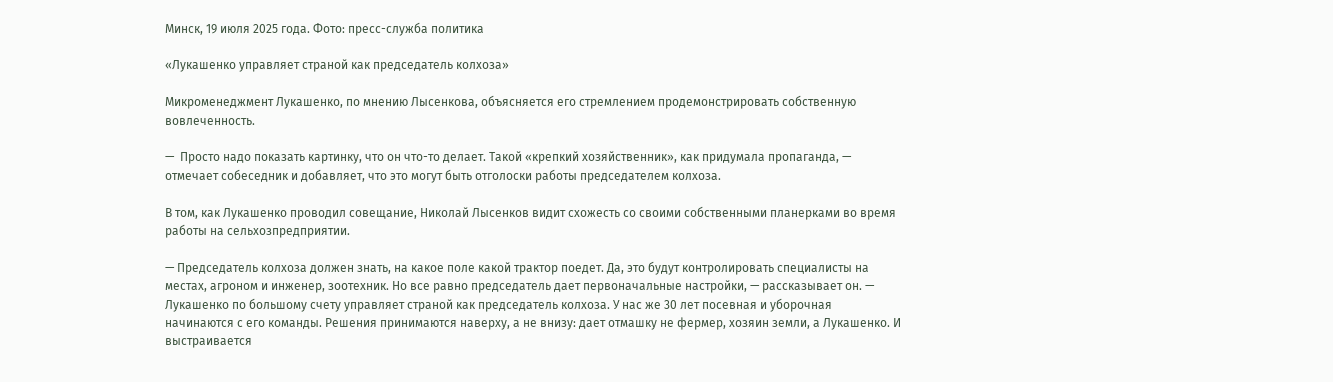Минск, 19 июля 2025 года. Фото: пресс-служба политика

«Лукашенко управляет страной как председатель колхоза»

Микроменеджмент Лукашенко, по мнению Лысенкова, объясняется его стремлением продемонстрировать собственную вовлеченность.

—  Просто надо показать картинку, что он что-то делает. Такой «крепкий хозяйственник», как придумала пропаганда, — отмечает собеседник и добавляет, что это могут быть отголоски работы председателем колхоза.

В том, как Лукашенко проводил совещание, Николай Лысенков видит схожесть со своими собственными планерками во время работы на сельхозпредприятии.

— Председатель колхоза должен знать, на какое поле какой трактор поедет. Да, это будут контролировать специалисты на местах, агроном и инженер, зоотехник. Но все равно председатель дает первоначальные настройки, — рассказывает он. — Лукашенко по большому счету управляет страной как председатель колхоза. У нас же 30 лет посевная и уборочная начинаются с его команды. Решения принимаются наверху, а не внизу: дает отмашку не фермер, хозяин земли, а Лукашенко. И выстраивается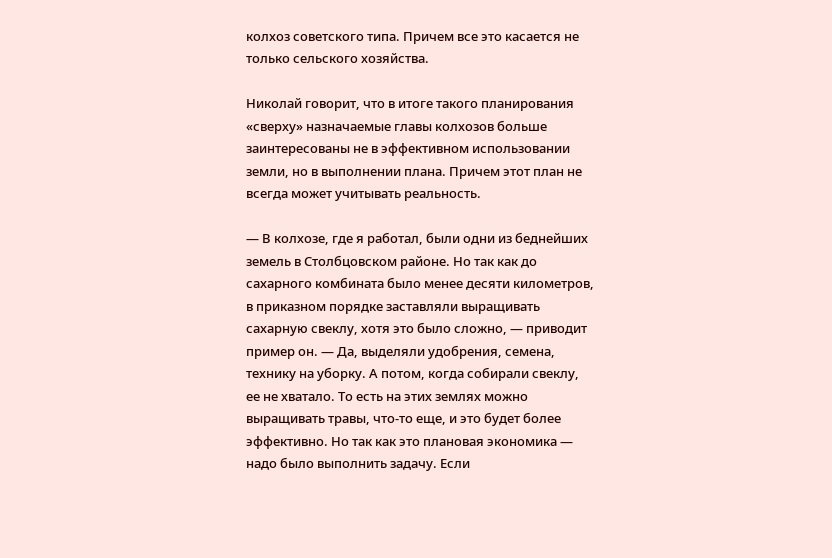колхоз советского типа. Причем все это касается не только сельского хозяйства.

Николай говорит, что в итоге такого планирования «сверху» назначаемые главы колхозов больше заинтересованы не в эффективном использовании земли, но в выполнении плана. Причем этот план не всегда может учитывать реальность.

— В колхозе, где я работал, были одни из беднейших земель в Столбцовском районе. Но так как до сахарного комбината было менее десяти километров, в приказном порядке заставляли выращивать сахарную свеклу, хотя это было сложно, — приводит пример он. — Да, выделяли удобрения, семена, технику на уборку. А потом, когда собирали свеклу, ее не хватало. То есть на этих землях можно выращивать травы, что-то еще, и это будет более эффективно. Но так как это плановая экономика — надо было выполнить задачу. Если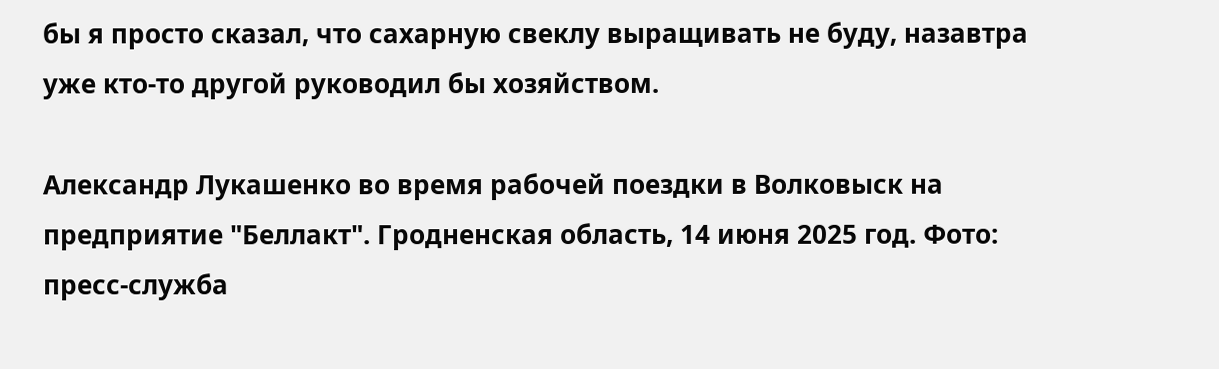бы я просто сказал, что сахарную свеклу выращивать не буду, назавтра уже кто-то другой руководил бы хозяйством.

Александр Лукашенко во время рабочей поездки в Волковыск на предприятие "Беллакт". Гродненская область, 14 июня 2025 год. Фото: пресс-служба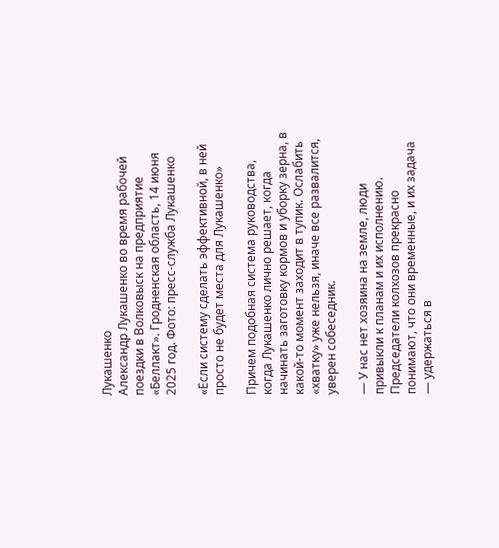Лукашенко
Александр Лукашенко во время рабочей поездки в Волковыск на предприятие «Беллакт». Гродненская область, 14 июня 2025 год. Фото: пресс-служба Лукашенко

«Если систему сделать эффективной, в ней просто не будет места для Лукашенко»

Причем подобная система руководства, когда Лукашенко лично решает, когда начинать заготовку кормов и уборку зерна, в какой-то момент заходит в тупик. Ослабить «хватку» уже нельзя, иначе все развалится, уверен собеседник.

— У нас нет хозяина на земле, люди привыкли к планам и их исполнению. Председатели колхозов прекрасно понимают, что они временные, и их задача — удержаться в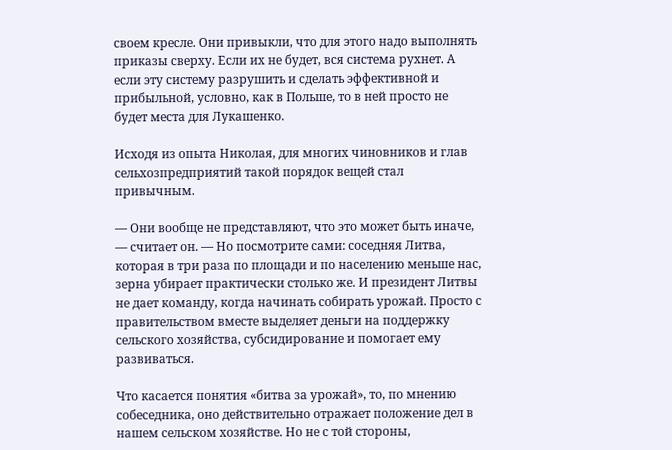своем кресле. Они привыкли, что для этого надо выполнять приказы сверху. Если их не будет, вся система рухнет. А если эту систему разрушить и сделать эффективной и прибыльной, условно, как в Польше, то в ней просто не будет места для Лукашенко.

Исходя из опыта Николая, для многих чиновников и глав сельхозпредприятий такой порядок вещей стал привычным.

— Они вообще не представляют, что это может быть иначе, — считает он. — Но посмотрите сами: соседняя Литва, которая в три раза по площади и по населению меньше нас, зерна убирает практически столько же. И президент Литвы не дает команду, когда начинать собирать урожай. Просто с правительством вместе выделяет деньги на поддержку сельского хозяйства, субсидирование и помогает ему развиваться.

Что касается понятия «битва за урожай», то, по мнению собеседника, оно действительно отражает положение дел в нашем сельском хозяйстве. Но не с той стороны,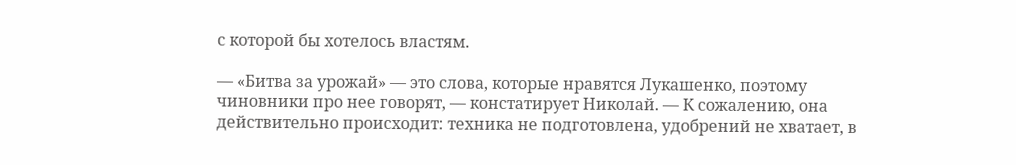с которой бы хотелось властям.

— «Битва за урожай» — это слова, которые нравятся Лукашенко, поэтому чиновники про нее говорят, — констатирует Николай. — К сожалению, она действительно происходит: техника не подготовлена, удобрений не хватает, в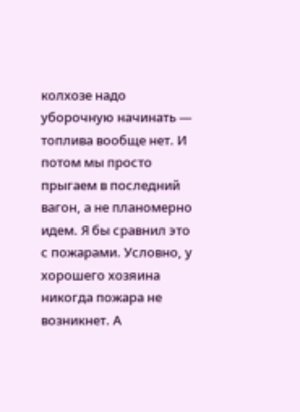колхозе надо уборочную начинать — топлива вообще нет. И потом мы просто прыгаем в последний вагон, а не планомерно идем. Я бы сравнил это с пожарами. Условно, у хорошего хозяина никогда пожара не возникнет. А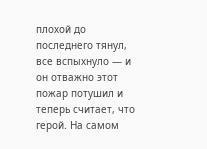плохой до последнего тянул, все вспыхнуло — и он отважно этот пожар потушил и теперь считает, что герой. На самом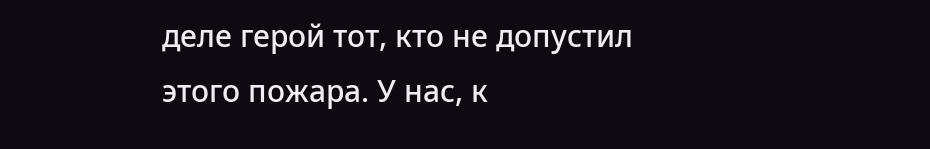деле герой тот, кто не допустил этого пожара. У нас, к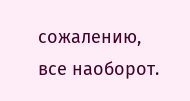сожалению, все наоборот.